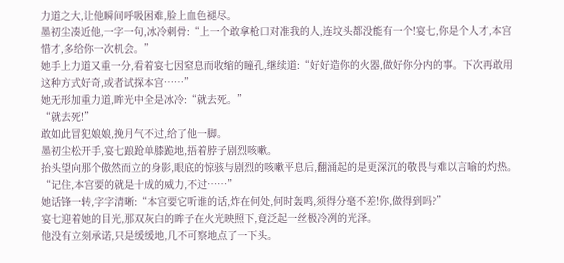力道之大,让他瞬间呼吸困难,脸上血色褪尽。
墨初尘凑近他,一字一句,冰冷刺骨:“上一个敢拿枪口对准我的人,连坟头都没能有一个!宴七,你是个人才,本宫惜才,多给你一次机会。”
她手上力道又重一分,看着宴七因窒息而收缩的瞳孔,继续道:“好好造你的火器,做好你分内的事。下次再敢用这种方式好奇,或者试探本宫……”
她无形加重力道,眸光中全是冰冷:“就去死。”
“就去死!”
敢如此冒犯娘娘,挽月气不过,给了他一脚。
墨初尘松开手,宴七踉跄单膝跪地,捂着脖子剧烈咳嗽。
抬头望向那个傲然而立的身影,眼底的惊骇与剧烈的咳嗽平息后,翻涌起的是更深沉的敬畏与难以言喻的灼热。
“记住,本宫要的就是十成的威力,不过……”
她话锋一转,字字清晰:“本宫要它听谁的话,炸在何处,何时轰鸣,须得分毫不差!你,做得到吗?”
宴七迎着她的目光,那双灰白的眸子在火光映照下,竟泛起一丝极冷冽的光泽。
他没有立刻承诺,只是缓缓地,几不可察地点了一下头。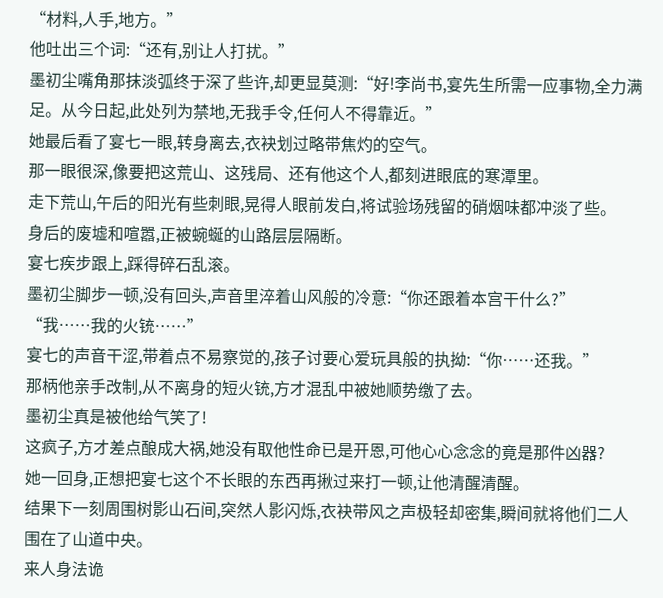“材料,人手,地方。”
他吐出三个词:“还有,别让人打扰。”
墨初尘嘴角那抹淡弧终于深了些许,却更显莫测:“好!李尚书,宴先生所需一应事物,全力满足。从今日起,此处列为禁地,无我手令,任何人不得靠近。”
她最后看了宴七一眼,转身离去,衣袂划过略带焦灼的空气。
那一眼很深,像要把这荒山、这残局、还有他这个人,都刻进眼底的寒潭里。
走下荒山,午后的阳光有些刺眼,晃得人眼前发白,将试验场残留的硝烟味都冲淡了些。
身后的废墟和喧嚣,正被蜿蜒的山路层层隔断。
宴七疾步跟上,踩得碎石乱滚。
墨初尘脚步一顿,没有回头,声音里淬着山风般的冷意:“你还跟着本宫干什么?”
“我……我的火铳……”
宴七的声音干涩,带着点不易察觉的,孩子讨要心爱玩具般的执拗:“你……还我。”
那柄他亲手改制,从不离身的短火铳,方才混乱中被她顺势缴了去。
墨初尘真是被他给气笑了!
这疯子,方才差点酿成大祸,她没有取他性命已是开恩,可他心心念念的竟是那件凶器?
她一回身,正想把宴七这个不长眼的东西再揪过来打一顿,让他清醒清醒。
结果下一刻周围树影山石间,突然人影闪烁,衣袂带风之声极轻却密集,瞬间就将他们二人围在了山道中央。
来人身法诡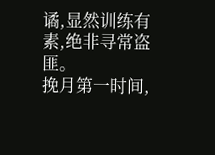谲,显然训练有素,绝非寻常盗匪。
挽月第一时间,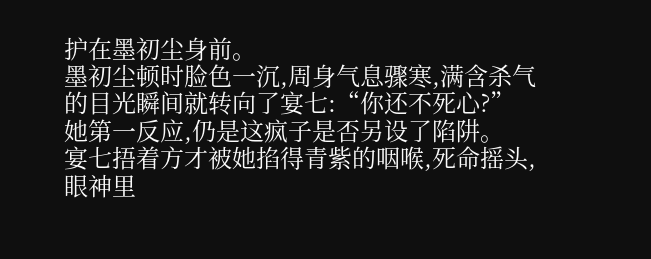护在墨初尘身前。
墨初尘顿时脸色一沉,周身气息骤寒,满含杀气的目光瞬间就转向了宴七:“你还不死心?”
她第一反应,仍是这疯子是否另设了陷阱。
宴七捂着方才被她掐得青紫的咽喉,死命摇头,眼神里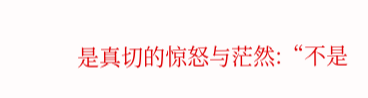是真切的惊怒与茫然:“不是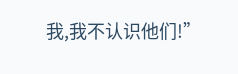我,我不认识他们!”